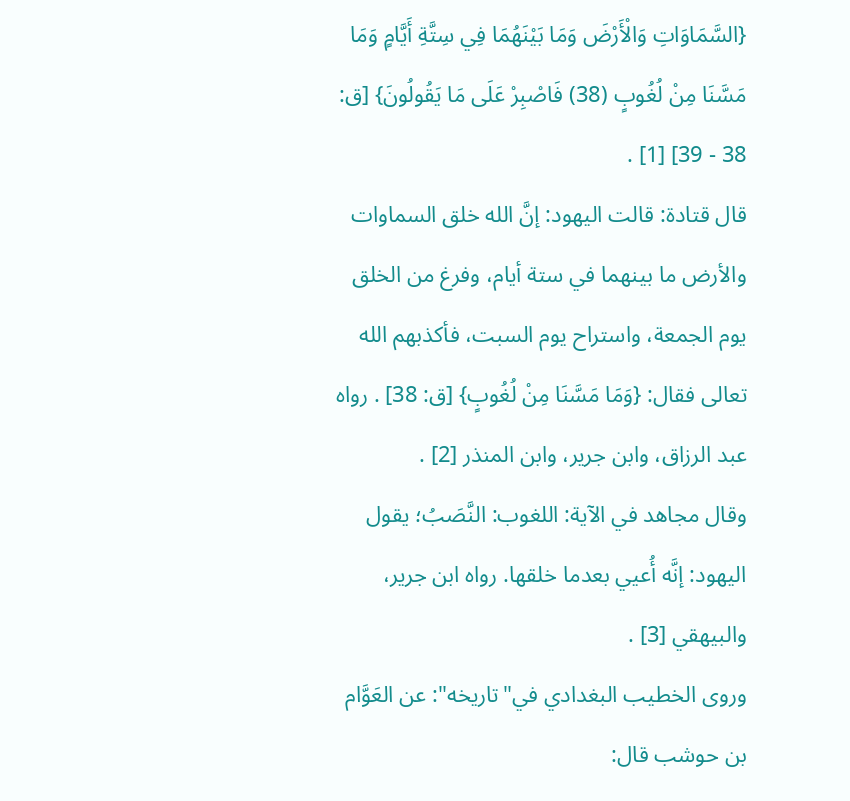{السَّمَاوَاتِ وَالْأَرْضَ وَمَا بَيْنَهُمَا فِي سِتَّةِ أَيَّامٍ وَمَا مَسَّنَا مِنْ لُغُوبٍ (38) فَاصْبِرْ عَلَى مَا يَقُولُونَ} [ق: 38 - 39] [1] .
قال قتادة: قالت اليهود: إنَّ الله خلق السماوات والأرض ما بينهما في ستة أيام، وفرغ من الخلق يوم الجمعة، واستراح يوم السبت، فأكذبهم الله تعالى فقال: {وَمَا مَسَّنَا مِنْ لُغُوبٍ} [ق: 38] . رواه عبد الرزاق، وابن جرير، وابن المنذر [2] .
وقال مجاهد في الآية: اللغوب: النَّصَبُ؛ يقول اليهود: إنَّه أُعيي بعدما خلقها. رواه ابن جرير، والبيهقي [3] .
وروى الخطيب البغدادي في"تاريخه": عن العَوَّام بن حوشب قال: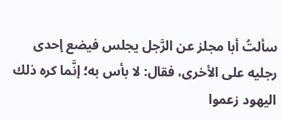سألتُ أبا مجلز عن الرَّجل يجلس فيضع إحدى رجليه على الأخرى، فقال: لا بأس به؛ إنَّما كره ذلك اليهود زعموا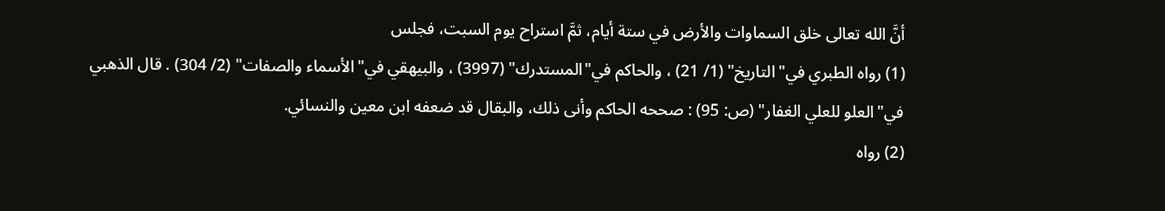أنَّ الله تعالى خلق السماوات والأرض في ستة أيام، ثمَّ استراح يوم السبت، فجلس
(1) رواه الطبري في"التاريخ" (1/ 21) ، والحاكم في"المستدرك" (3997) ، والبيهقي في"الأسماء والصفات" (2/ 304) . قال الذهبي في"العلو للعلي الغفار" (ص: 95) : صححه الحاكم وأنى ذلك، والبقال قد ضعفه ابن معين والنسائي.
(2) رواه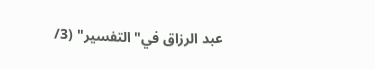عبد الرزاق في"التفسير" (3/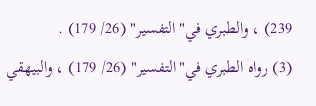239) ، والطبري في"التفسير" (26/ 179) .
(3) رواه الطبري في"التفسير" (26/ 179) ، والبيهقي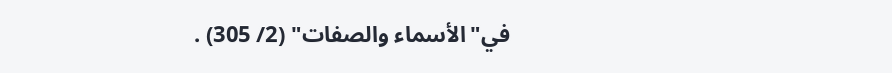في"الأسماء والصفات" (2/ 305) .